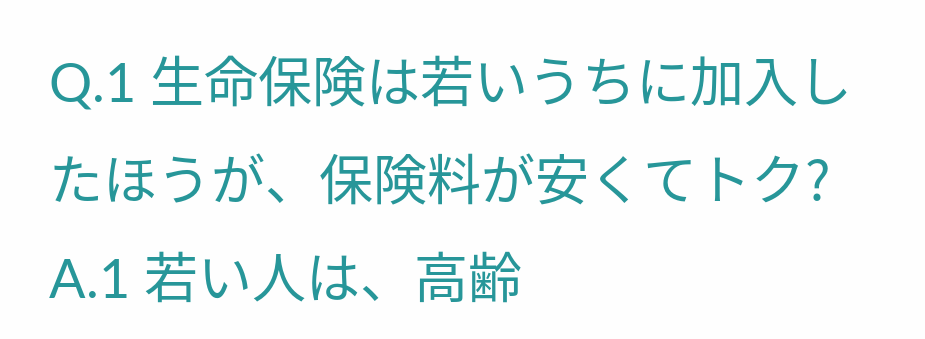Q.1 生命保険は若いうちに加入したほうが、保険料が安くてトク?
A.1 若い人は、高齢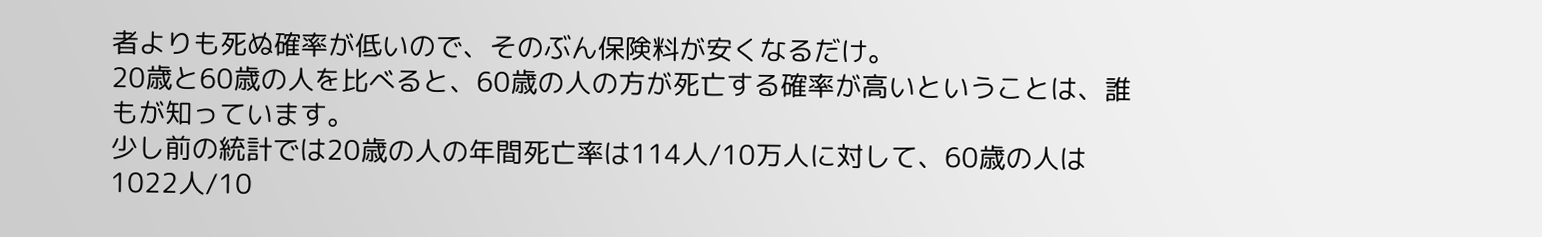者よりも死ぬ確率が低いので、そのぶん保険料が安くなるだけ。
20歳と60歳の人を比べると、60歳の人の方が死亡する確率が高いということは、誰もが知っています。
少し前の統計では20歳の人の年間死亡率は114人/10万人に対して、60歳の人は1022人/10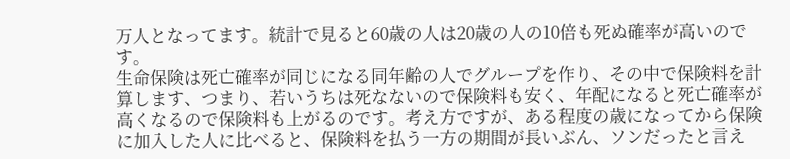万人となってます。統計で見ると60歳の人は20歳の人の10倍も死ぬ確率が高いのです。
生命保険は死亡確率が同じになる同年齢の人でグループを作り、その中で保険料を計算します、つまり、若いうちは死なないので保険料も安く、年配になると死亡確率が高くなるので保険料も上がるのです。考え方ですが、ある程度の歳になってから保険に加入した人に比べると、保険料を払う一方の期間が長いぶん、ソンだったと言え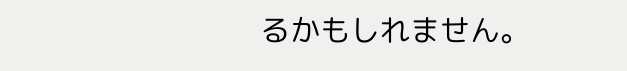るかもしれません。